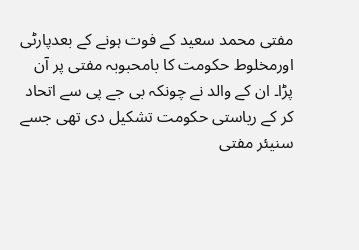مفتی محمد سعید کے فوت ہونے کے بعدپارٹی اورمخلوط حکومت کا بامحبوبہ مفتی پر آن پڑا۔ ان کے والد نے چونکہ بی جے پی سے اتحاد کر کے ریاستی حکومت تشکیل دی تھی جسے سنیئر مفتی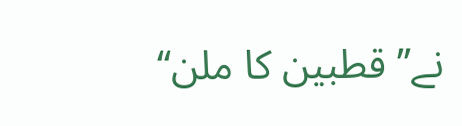نے’’ قطبین کا ملن‘‘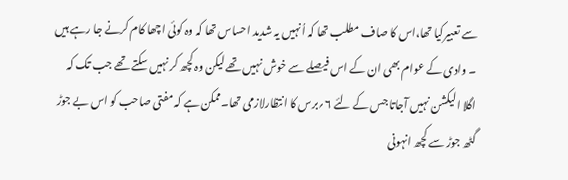سے تعبیرکیا تھا،اس کا صاف مطلب تھا کہ اُنہیں یہ شدید احساس تھا کہ وہ کوئی اچھا کام کرنے جا رہے ہیں ۔ وادی کے عوام بھی ان کے اس فیصلے سے خوش نہیں تھے لیکن وہ کچھ کر نہیں سکتے تھے جب تک کہ اگلا الیکشن نہیں آجاتا جس کے لئے ۶؍برس کا انتظارلازمی تھا۔ممکن ہے کہ مفتی صاحب کو اس بے جوڑ گٹھ جوڑ سے کچھ انہونی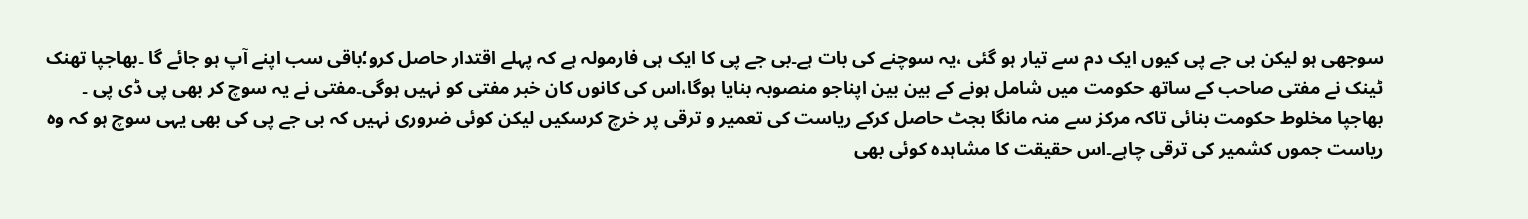سوجھی ہو لیکن بی جے پی کیوں ایک دم سے تیار ہو گئی ،یہ سوچنے کی بات ہے۔بی جے پی کا ایک ہی فارمولہ ہے کہ پہلے اقتدار حاصل کرو؛باقی سب اپنے آپ ہو جائے گا ۔بھاجپا تھنک ٹینک نے مفتی صاحب کے ساتھ حکومت میں شامل ہونے کے بین بین اپناجو منصوبہ بنایا ہوگا،اس کی کانوں کان خبر مفتی کو نہیں ہوگی۔مفتی نے یہ سوچ کر بھی پی ڈی پی ۔ بھاجپا مخلوط حکومت بنائی تاکہ مرکز سے منہ مانگا بجٹ حاصل کرکے ریاست کی تعمیر و ترقی پر خرچ کرسکیں لیکن کوئی ضروری نہیں کہ بی جے پی کی بھی یہی سوچ ہو کہ وہ ریاست جموں کشمیر کی ترقی چاہے۔اس حقیقت کا مشاہدہ کوئی بھی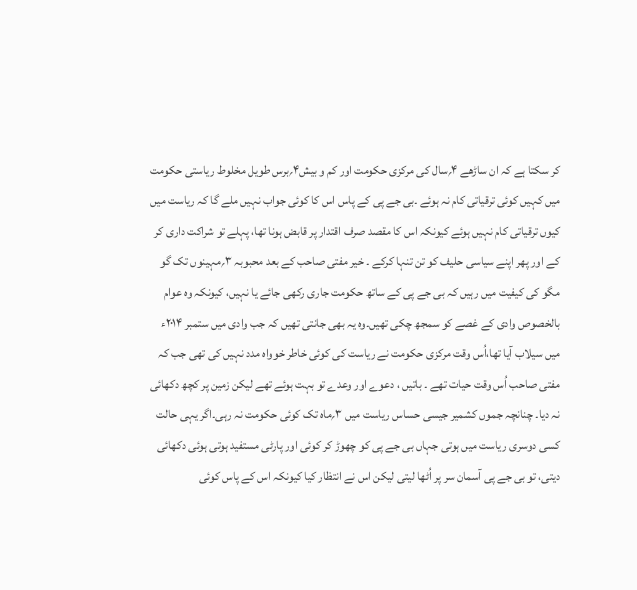کر سکتا ہے کہ ان ساڑھے ۴؍سال کی مرکزی حکومت اور کم و بیش۴؍برس طویل مخلوط ریاستی حکومت میں کہیں کوئی ترقیاتی کام نہ ہوئے ۔بی جے پی کے پاس اس کا کوئی جواب نہیں ملے گا کہ ریاست میں کیوں ترقیاتی کام نہیں ہوئے کیونکہ اس کا مقصد صرف اقتدار پر قابض ہونا تھا، پہلے تو شراکت داری کر کے اور پھر اپنے سیاسی حلیف کو تن تنہا کرکے ۔ خیر مفتی صاحب کے بعد محبوبہ ۳؍مہینوں تک گو مگو کی کیفیت میں رہیں کہ بی جے پی کے ساتھ حکومت جاری رکھی جائے یا نہیں، کیونکہ وہ عوام بالخصوص وادی کے غصے کو سمجھ چکی تھیں۔وہ یہ بھی جانتی تھیں کہ جب وادی میں ستمبر ۲۰۱۴ء میں سیلاب آیا تھا،اُس وقت مرکزی حکومت نے ریاست کی کوئی خاطر خوواہ مدد نہیں کی تھی جب کہ مفتی صاحب اُس وقت حیات تھے ۔ باتیں ، دعوے اور وعدے تو بہت ہوئے تھے لیکن زمین پر کچھ دکھائی نہ دیا۔ چنانچہ جموں کشمیر جیسی حساس ریاست میں ۳؍ماہ تک کوئی حکومت نہ رہی۔اگر یہی حالت کسی دوسری ریاست میں ہوتی جہاں بی جے پی کو چھوڑ کر کوئی اور پارٹی مستفید ہوتی ہوئی دکھائی دیتی، تو بی جے پی آسمان سر پر اُٹھا لیتی لیکن اس نے انتظار کیا کیونکہ اس کے پاس کوئی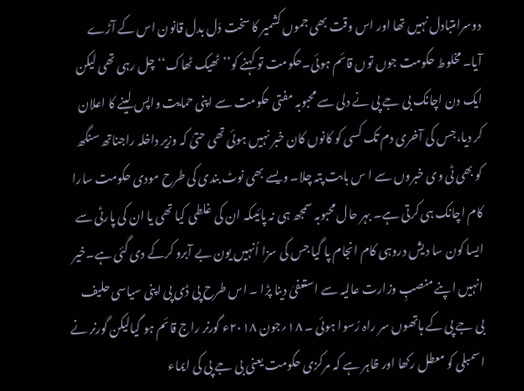دوسرامتبادل نہیں تھا اور اس وقت بھی جموں کشمیر کا سخت دَل بدل قانون اس کے آڑے آیا۔ مخلوط حکومت جوں توں قائم ہوئی۔حکومت تو کہنے کو’’ ٹھیک ٹھاک‘‘ چل رہی تھی لیکن ایک دن اچانک بی جے پی نے دلی سے محبوبہ مفتی حکومت سے اپنی حمایت واپس لینے کا اعلان کر دیا،جس کی آخری دم تک کسی کو کانوں کان خبر نہیں ہوئی تھی حتیٰ کہ وزیر داخلہ راجناتھ سنگھ کو بھی ٹی وی خبروں سے ا س بابت پتہ چلا۔ ویسے بھی نوٹ بندی کی طرح مودی حکومت سارا کام اچانک ہی کرتی ہے۔ بہر حال محبوبہ سمجھ ہی نہ پائیںکہ ان کی غلطی کیا تھی یا ان کی پارٹی سے ایسا کون سا دیش دروہی کام انجام پا گیا جس کی سزا اُنہیں یون بے آبرو کرکے دی گئی ہے۔خیر انہیں اپنے منصبِ وزارت عالیہ سے استعفیٰ دینا پڑا ۔ اس طرح پی ڈی پی اپنی سیاسی حلیف بی جے پی کے ہاتھوں سر راہ رُسوا ہوئی ۔ ۱۸؍جون ۲۰۱۸ء گورنر راج قائم ہو گیالیکن گورنر نے اسمبلی کو معطل رکھا اور ظاہر ہے کہ مرکزی حکومت یعنی بی جے پی کی ایماء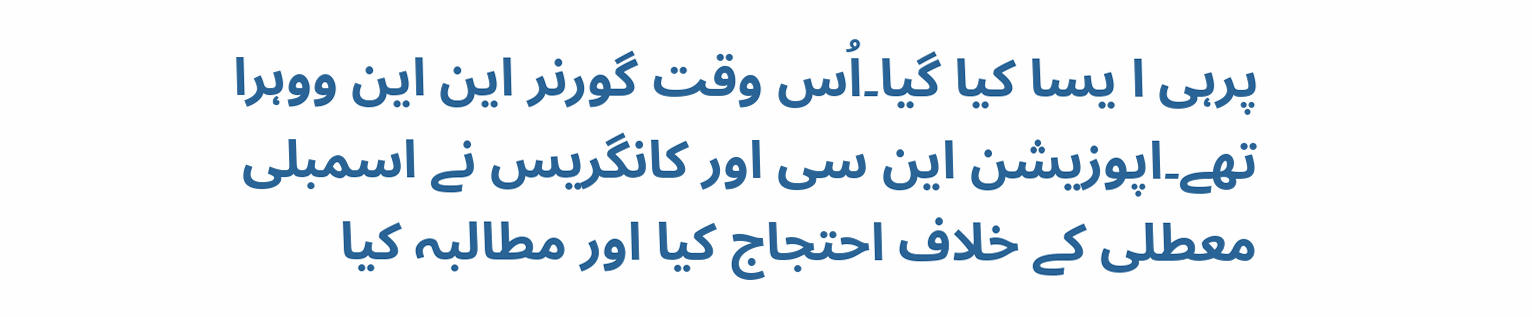پرہی ا یسا کیا گیا۔اُس وقت گورنر این این ووہرا تھے۔اپوزیشن این سی اور کانگریس نے اسمبلی معطلی کے خلاف احتجاج کیا اور مطالبہ کیا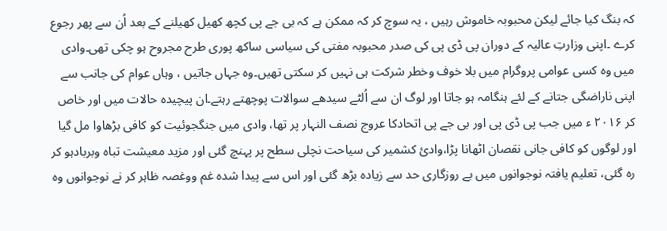کہ بنگ کیا جائے لیکن محبوبہ خاموش رہیں ، یہ سوچ کر کہ ممکن ہے کہ بی جے پی کچھ کھیل کھیلنے کے بعد اُن سے پھر رجوع کرے ۔اپنی وزارتِ عالیہ کے دوران پی ڈی پی کی صدر محبوبہ مفتی کی سیاسی ساکھ پوری طرح مجروح ہو چکی تھی۔وادی میں وہ کسی عوامی پروگرام میں بلا خوف وخطر شرکت ہی نہیں کر سکتی تھیں۔وہ جہاں جاتیں ، وہاں عوام کی جانب سے اپنی ناراضگی جتانے کے لئے ہنگامہ ہو جاتا اور لوگ ان سے اُلٹے سیدھے سوالات پوچھتے رہتے۔ان پیچیدہ حالات میں اور خاص کر ۲۰۱۶ ء میں جب پی ڈی پی اور بی جے پی اتحادکا عروج نصف النہار پر تھا، وادی میں جنگجوئیت کو کافی بڑھاوا مل گیا اور لوگوں کو کافی جانی نقصان اٹھانا پڑا،وادیٔ کشمیر کی سیاحت نچلی سطح پر پہنچ گئی اور مزید معیشت تباہ وبربادہو کر رہ گئی، تعلیم یافتہ نوجوانوں میں بے روزگاری حد سے زیادہ بڑھ گئی اور اس سے پیدا شدہ غم ووغصہ ظاہر کر نے نوجوانوں وہ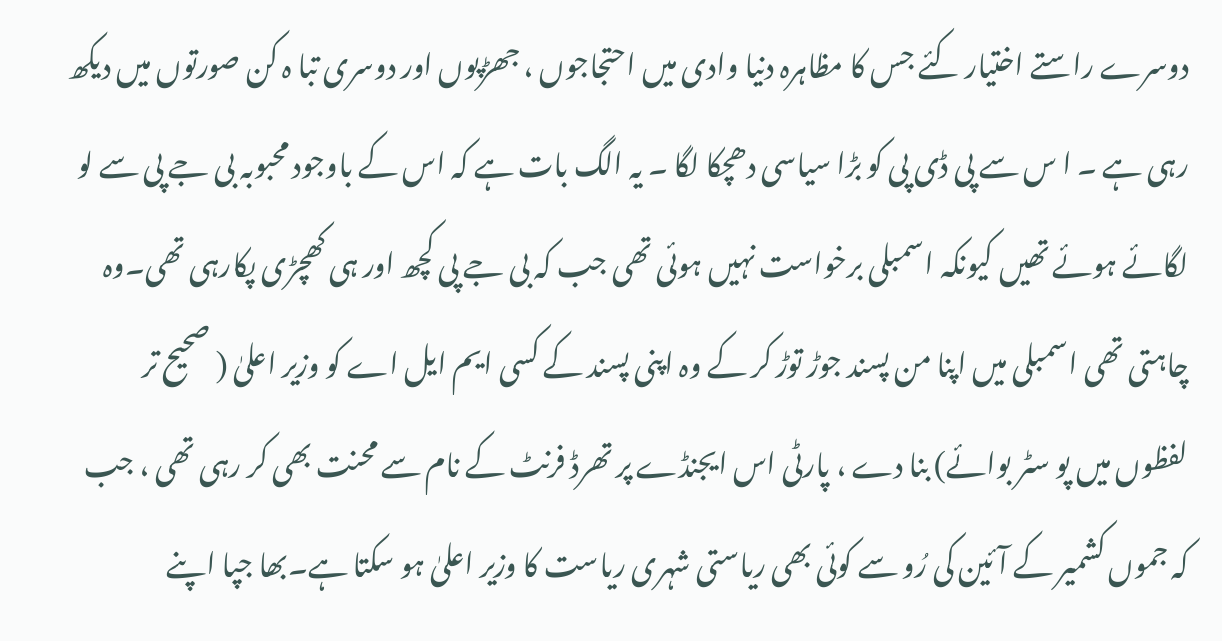دوسرے راستے اختیار کئے جس کا مظاہرہ دنیا وادی میں احتجاجوں ، جھڑپوں اور دوسری تبا ہ کن صورتوں میں دیکھ رہی ہے ۔ ا س سے پی ڈی پی کو بڑا سیاسی دھچکا لگا ۔ یہ الگ بات ہے کہ اس کے باوجود محبوبہ بی جے پی سے لو لگائے ہوئے تھیں کیونکہ اسمبلی برخواست نہیں ہوئی تھی جب کہ بی جے پی کچھ اور ہی کھچڑی پکارہی تھی۔وہ چاہتی تھی اسمبلی میں اپنا من پسند جوڑ توڑ کر کے وہ اپنی پسند کے کسی ایم ایل اے کو وزیر اعلیٰ ( صحیح تر لفظوں میں پو سٹر بوائے) بنا دے ، پارٹی اس ایجنڈے پر تھرڈ فرنٹ کے نام سے محنت بھی کر رہی تھی ، جب کہ جموں کشمیر کے آئین کی رُو سے کوئی بھی ریاستی شہری ریاست کا وزیر اعلیٰ ہو سکتا ہے۔بھا جپا اپنے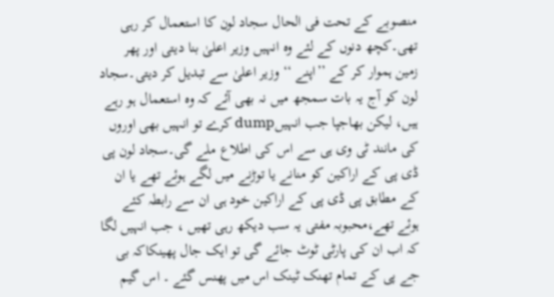منصوبے کے تحت فی الحال سجاد لون کا استعمال کر رہی تھی۔کچھ دنوں کے لئے وہ انہیں وزیر اعلیٰ بنا دیتی اور پھر زمین ہموار کر کے ’’اپنے ‘‘وزیر اعلیٰ سے تبدیل کر دیتی۔سجاد لون کو آج یہ بات سمجھ میں نہ بھی آئے کہ وہ استعمال ہو رہے ہیں، لیکن بھاجپا جب انہیںdump کرے تو انہیں بھی اوروں کی مانند ٹی وی ہی سے اس کی اطلاع ملے گی۔سجاد لون پی ڈی پی کے اراکین کو منانے یا توڑنے میں لگے ہوئے تھے یا ان کے مطابق پی ڈی پی کے اراکین خود ہی ان سے رابطہ کئے ہوئے تھے،محبوبہ مفتی یہ سب دیکھ رہی تھیں ، جب انہیں لگا کہ اب ان کی پارٹی ٹوٹ جائے گی تو ایک جال پھینکاکہ بی جے پی کے تمام تھنک ٹینک اس میں پھنس گئے ۔ اس گیم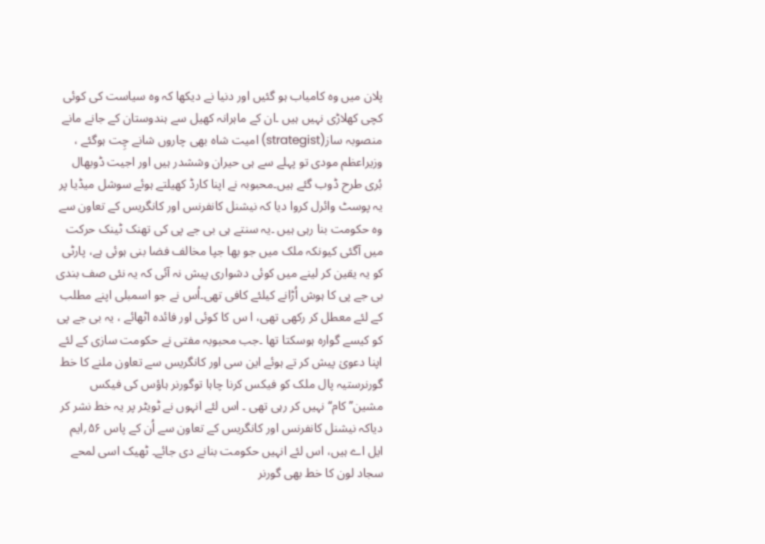پلان میں وہ کامیاب ہو گئیں اور دنیا نے دیکھا کہ وہ سیاست کی کوئی کچی کھلاڑی نہیں ہیں ۔ان کے ماہرانہ کھیل سے ہندوستان کے جانے مانے منصوبہ ساز(strategist) امیت شاہ بھی چاروں شانے چِت ہوگئے ، وزیراعظم مودی تو پہلے سے ہی حیران وششدر ہیں اور اجیت ڈوبھال بُری طرح ڈوب گئے ہیں۔محبوبہ نے اپنا کارڈ کھیلتے ہوئے سوشل میڈیا پر یہ پوسٹ وائرل کروا دیا کہ نیشنل کانفرنس اور کانگریس کے تعاون سے وہ حکومت بنا رہی ہیں ۔یہ سنتے ہی بی جے پی کی تھنک ٹینک حرکت میں آگئی کیونکہ ملک میں جو بھا جپا مخالف فضا بنی ہوئی ہے، پارٹی کو یہ یقین کر لینے میں کوئی دشواری پیش نہ آئی کہ یہ نئی صف بندی بی جے پی کا ہوش اُڑانے کیلئے کافی تھی۔اُس نے جو اسمبلی اپنے مطلب کے لئے معطل کر رکھی تھی، ا س کا کوئی اور فائدہ اٹھائے ، یہ بی جے پی کو کیسے گوارہ ہوسکتا تھا ۔جب محبوبہ مفتی نے حکومت سازی کے لئے اپنا دعویٰ پیش کر تے ہوئے این سی اور کانگریس سے تعاون ملنے کا خط گورنرستیہ پال ملک کو فیکس کرنا چاہا توگورنر ہاؤس کی فیکس مشین’’ کام‘‘ نہیں کر رہی تھی ۔ اس لئے انہوں نے ٹویٹر پر یہ خط نشر کر دیاکہ نیشنل کانفرنس اور کانگریس کے تعاون سے اُن کے پاس ۵۶؍ایم ایل اے ہیں، اس لئے انہیں حکومت بنانے دی جائے۔ ٹھیک اسی لمحے سجاد لون کا خط بھی گورنر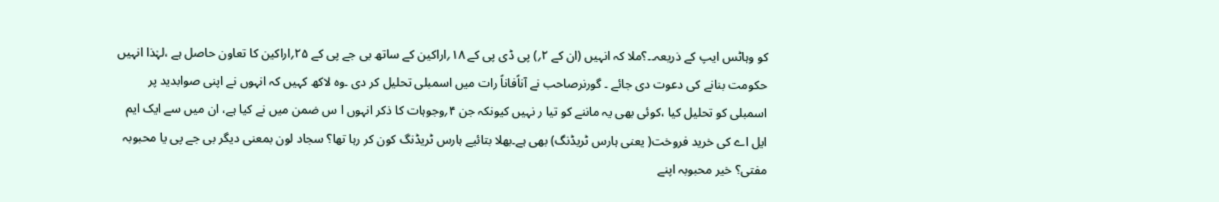کو وہاٹس ایپ کے ذریعہ۔۔؟ملا کہ انہیں (ان کے ۲؍) پی ڈی پی کے ۱۸؍اراکین کے ساتھ بی جے پی کے ۲۵؍اراکین کا تعاون حاصل ہے ،لہٰذا انہیں حکومت بنانے کی دعوت دی جائے ۔ گورنرصاحب نے آناًفاناً رات میں اسمبلی تحلیل کر دی ۔وہ لاکھ کہیں کہ انہوں نے اپنی صوابدید پر اسمبلی کو تحلیل کیا ،کوئی بھی یہ ماننے کو تیا ر نہیں کیونکہ جن ۴؍وجوہات کا ذکر انہوں ا س ضمن میں نے کیا ہے، ان میں سے ایک ایم ایل اے کی خرید فروخت( یعنی ہارس ٹریڈنگ) بھی ہے۔بھلا بتائیے ہارس ٹریڈنگ کون کر رہا تھا؟ سجاد لون بمعنی دیگر بی جے پی یا محبوبہ مفتی؟ خیر محبوبہ اپنے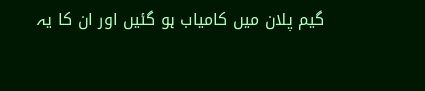گیم پلان میں کامیاب ہو گئیں اور ان کا یہ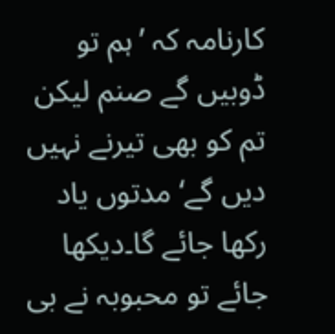کارنامہ کہ ’ہم تو ڈوبیں گے صنم لیکن تم کو بھی تیرنے نہیں دیں گے‘ مدتوں یاد رکھا جائے گا۔دیکھا جائے تو محبوبہ نے بی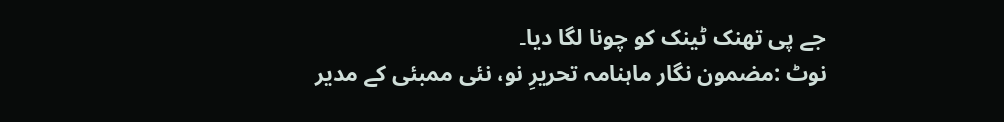جے پی تھنک ٹینک کو چونا لگا دیا۔
نوٹ :مضمون نگار ماہنامہ تحریرِ نو، نئی ممبئی کے مدیر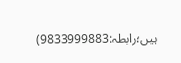ہیں؛رابطہ:9833999883)